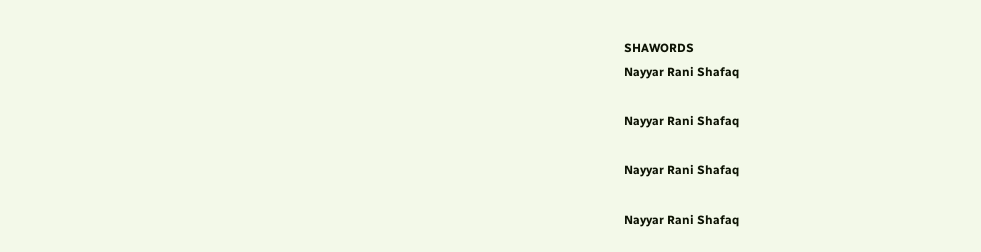SHAWORDS
Nayyar Rani Shafaq

Nayyar Rani Shafaq

Nayyar Rani Shafaq

Nayyar Rani Shafaq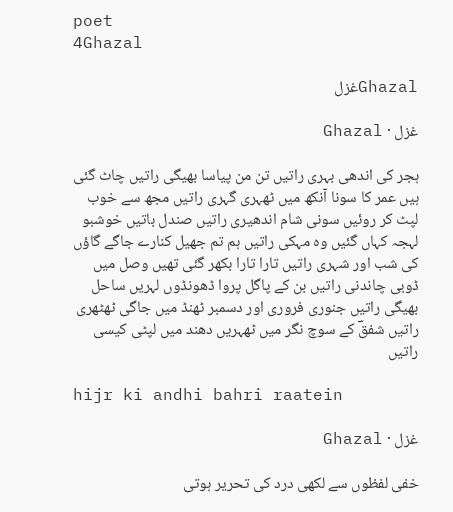poet
4Ghazal

Ghazalغزل

غزل · Ghazal

ہجر کی اندھی بہری راتیں تن من پیاسا بھیگی راتیں چاٹ گئی ہیں عمر کا سونا آنکھ میں ٹھہری گہری راتیں مجھ سے خوب لپٹ کر روئیں سونی شام اندھیری راتیں صندل باتیں خوشبو لہجہ کہاں گئیں وہ مہکی راتیں ہم تم جھیل کنارے جاگے گاؤں کی شب اور شہری راتیں تارا تارا بکھر گئی تھیں وصل میں ڈوبی چاندنی راتیں بن کے پاگل پروا ڈھونڈوں لہریں ساحل بھیگی راتیں جنوری فروری اور دسمبر ٹھنڈ میں جاگی ٹھٹھری راتیں شفقؔ کے سوچ نگر میں ٹھہریں دھند میں لپٹی کیسی راتیں

hijr ki andhi bahri raatein

غزل · Ghazal

خفی لفظوں سے لکھی درد کی تحریر ہوتی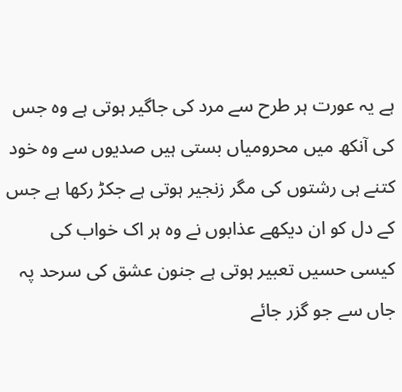ہے یہ عورت ہر طرح سے مرد کی جاگیر ہوتی ہے وہ جس کی آنکھ میں محرومیاں بستی ہیں صدیوں سے وہ خود کتنے ہی رشتوں کی مگر زنجیر ہوتی ہے جکڑ رکھا ہے جس کے دل کو ان دیکھے عذابوں نے وہ ہر اک خواب کی کیسی حسیں تعبیر ہوتی ہے جنون عشق کی سرحد پہ جاں سے جو گزر جائے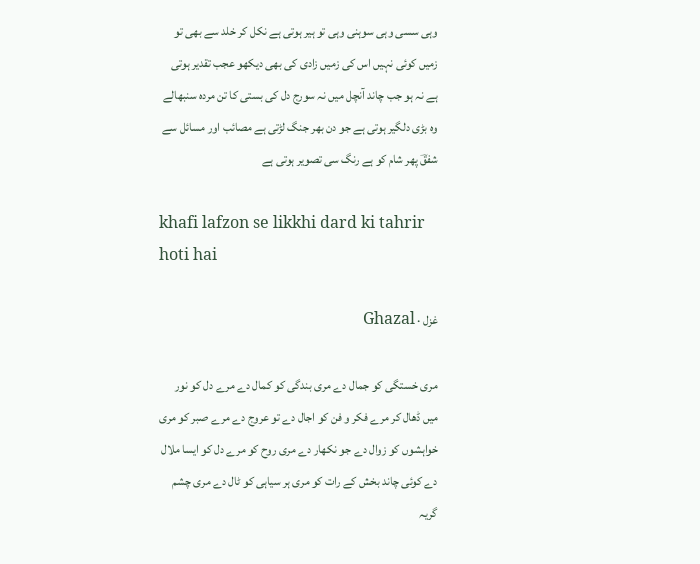وہی سسی وہی سوہنی وہی تو ہیر ہوتی ہے نکل کر خلد سے بھی تو زمیں کوئی نہیں اس کی زمیں زادی کی بھی دیکھو عجب تقدیر ہوتی ہے نہ ہو جب چاند آنچل میں نہ سورج دل کی بستی کا تن مردہ سنبھالے وہ بڑی دلگیر ہوتی ہے جو دن بھر جنگ لڑتی ہے مصائب اور مسائل سے شفقؔ پھر شام کو ہے رنگ سی تصویر ہوتی ہے

khafi lafzon se likkhi dard ki tahrir hoti hai

غزل · Ghazal

مری خستگی کو جمال دے مری بندگی کو کمال دے مرے دل کو نور میں ڈھال کر مرے فکر و فن کو اجال دے تو عروج دے مرے صبر کو مری خواہشوں کو زوال دے جو نکھار دے مری روح کو مرے دل کو ایسا ملال دے کوئی چاند بخش کے رات کو مری ہر سیاہی کو ٹال دے مری چشم گریہ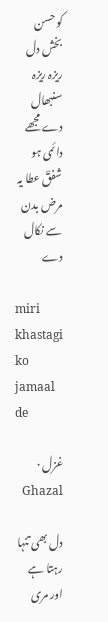کو حسن بخش دل ریزہ ریزہ سنبھال دے مجھے دائمی ہو شفقؔ عطا یہ مرض بدن سے نکال دے

miri khastagi ko jamaal de

غزل · Ghazal

دل بھی تنہا رہتا ہے اور مری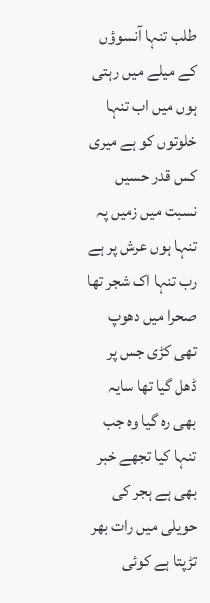طلب تنہا آنسوؤں کے میلے میں رہتی ہوں میں اب تنہا خلوتوں کو ہے میری کس قدر حسیں نسبت میں زمیں پہ تنہا ہوں عرش پر ہے رب تنہا اک شجر تھا صحرا میں دھوپ تھی کڑی جس پر ڈھل گیا تھا سایہ بھی رہ گیا وہ جب تنہا کیا تجھے خبر بھی ہے ہجر کی حویلی میں رات بھر تڑپتا ہے کوئی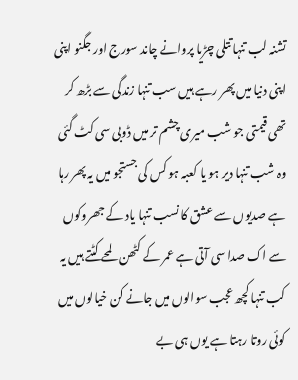تشنہ لب تنہا تتلی چڑیا پروانے چاند سورج اور جگنو اپنی اپنی دنیا میں پھر رہے ہیں سب تنہا زندگی سے بڑھ کر تھی قیمتی جو شب میری چشم تر میں ڈوبی سی کٹ گئی وہ شب تنہا دیر ہو یا کعبہ ہو کس کی جستجو میں یہ پھر رہا ہے صدیوں سے عشق کا نسب تنہا یاد کے جھروکوں سے اک صدا سی آتی ہے عمر کے کٹھن لمحے کٹتے ہیں یہ کب تنہا کچھ عجب سوالوں میں جانے کن خیالوں میں کوئی روتا رہتا ہے یوں ہی بے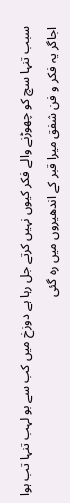سبب تنہا سچ کو چھوڑنے والے فکر کیوں نہیں کرتے جل رہا ہے دوزخ میں کب سے بو لہب تنہا تب ہوا اجاگر یہ فکر و فن شفق میرا قبر کے اندھیروں میں رہ گئی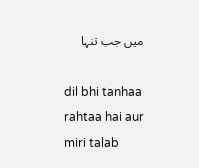میں جب تنہا

dil bhi tanhaa rahtaa hai aur miri talab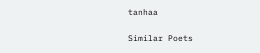tanhaa

Similar Poets